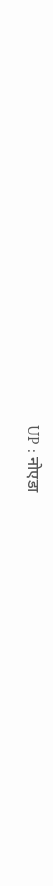UP : नोएडा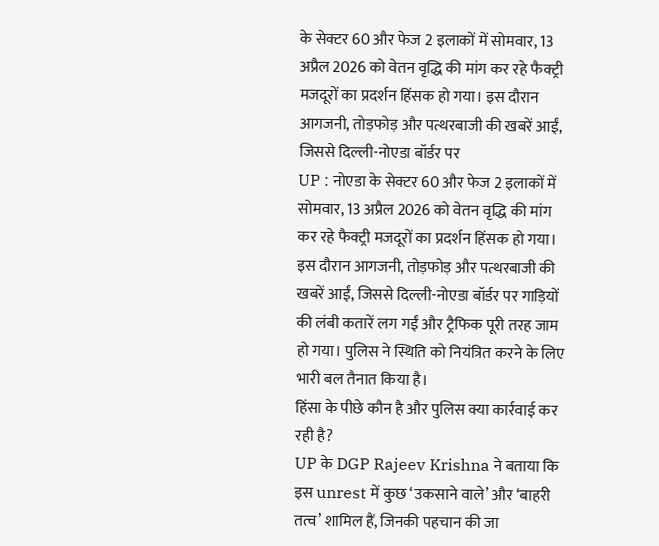के सेक्टर 60 और फेज 2 इलाकों में सोमवार, 13 अप्रैल 2026 को वेतन वृद्धि की मांग कर रहे फैक्ट्री मजदूरों का प्रदर्शन हिंसक हो गया। इस दौरान आगजनी, तोड़फोड़ और पत्थरबाजी की खबरें आईं, जिससे दिल्ली-नोएडा बॉर्डर पर
UP : नोएडा के सेक्टर 60 और फेज 2 इलाकों में सोमवार, 13 अप्रैल 2026 को वेतन वृद्धि की मांग कर रहे फैक्ट्री मजदूरों का प्रदर्शन हिंसक हो गया। इस दौरान आगजनी, तोड़फोड़ और पत्थरबाजी की खबरें आईं, जिससे दिल्ली-नोएडा बॉर्डर पर गाड़ियों की लंबी कतारें लग गईं और ट्रैफिक पूरी तरह जाम हो गया। पुलिस ने स्थिति को नियंत्रित करने के लिए भारी बल तैनात किया है।
हिंसा के पीछे कौन है और पुलिस क्या कार्रवाई कर रही है?
UP के DGP Rajeev Krishna ने बताया कि इस unrest में कुछ ‘उकसाने वाले’ और ‘बाहरी तत्व’ शामिल हैं, जिनकी पहचान की जा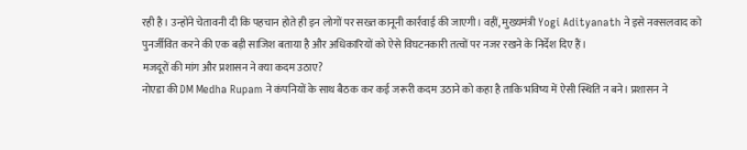रही है। उन्होंने चेतावनी दी कि पहचान होते ही इन लोगों पर सख्त कानूनी कार्रवाई की जाएगी। वहीं, मुख्यमंत्री Yogi Adityanath ने इसे नक्सलवाद को पुनर्जीवित करने की एक बड़ी साजिश बताया है और अधिकारियों को ऐसे विघटनकारी तत्वों पर नजर रखने के निर्देश दिए हैं।
मजदूरों की मांग और प्रशासन ने क्या कदम उठाए?
नोएडा की DM Medha Rupam ने कंपनियों के साथ बैठक कर कई जरूरी कदम उठाने को कहा है ताकि भविष्य में ऐसी स्थिति न बने। प्रशासन ने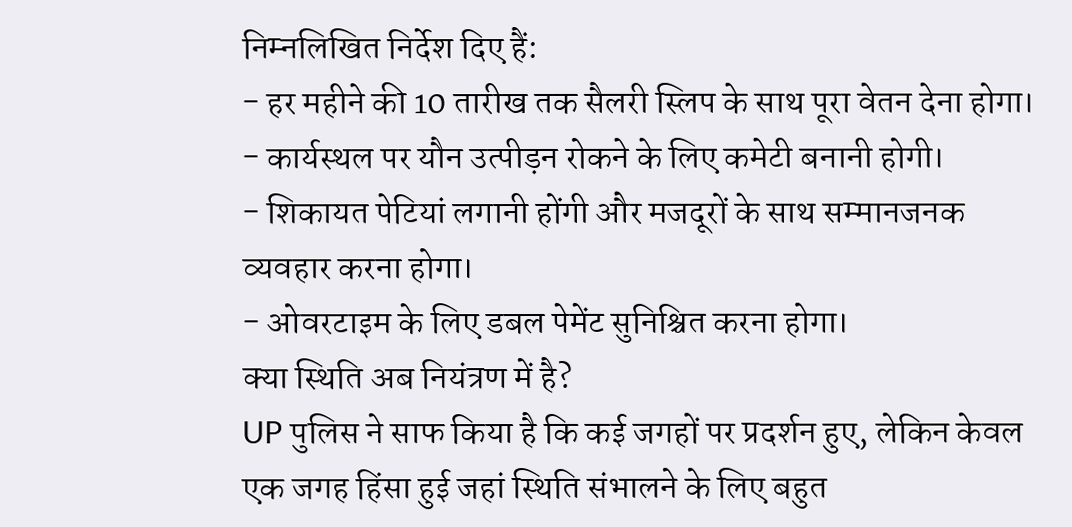निम्नलिखित निर्देश दिए हैं:
- हर महीने की 10 तारीख तक सैलरी स्लिप के साथ पूरा वेतन देना होगा।
- कार्यस्थल पर यौन उत्पीड़न रोकने के लिए कमेटी बनानी होगी।
- शिकायत पेटियां लगानी होंगी और मजदूरों के साथ सम्मानजनक व्यवहार करना होगा।
- ओवरटाइम के लिए डबल पेमेंट सुनिश्चित करना होगा।
क्या स्थिति अब नियंत्रण में है?
UP पुलिस ने साफ किया है कि कई जगहों पर प्रदर्शन हुए, लेकिन केवल एक जगह हिंसा हुई जहां स्थिति संभालने के लिए बहुत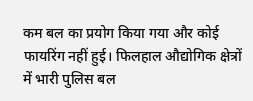कम बल का प्रयोग किया गया और कोई फायरिंग नहीं हुई। फिलहाल औद्योगिक क्षेत्रों में भारी पुलिस बल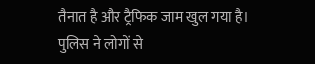तैनात है और ट्रैफिक जाम खुल गया है। पुलिस ने लोगों से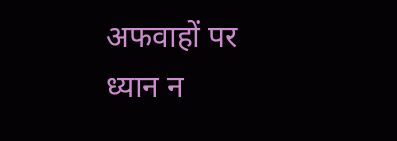अफवाहों पर ध्यान न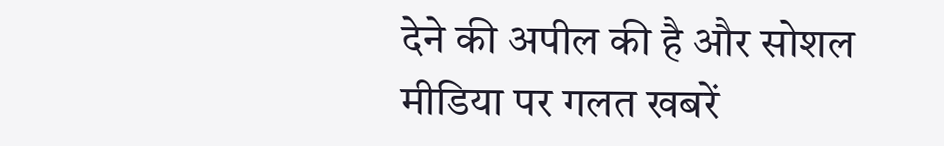देने की अपील की है और सोशल मीडिया पर गलत खबरें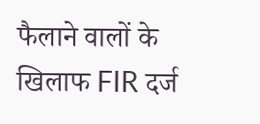फैलाने वालों के खिलाफ FIR दर्ज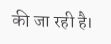की जा रही है।